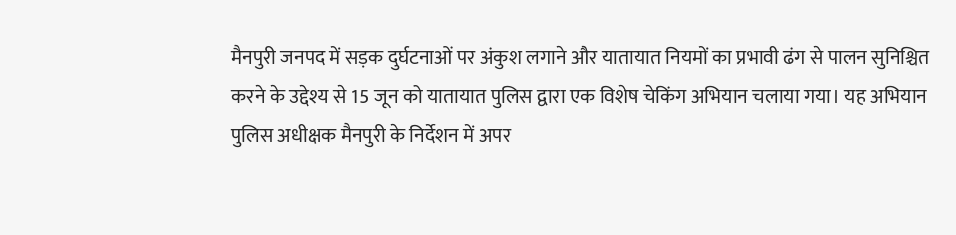मैनपुरी जनपद में सड़क दुर्घटनाओं पर अंकुश लगाने और यातायात नियमों का प्रभावी ढंग से पालन सुनिश्चित करने के उद्देश्य से 15 जून को यातायात पुलिस द्वारा एक विशेष चेकिंग अभियान चलाया गया। यह अभियान पुलिस अधीक्षक मैनपुरी के निर्देशन में अपर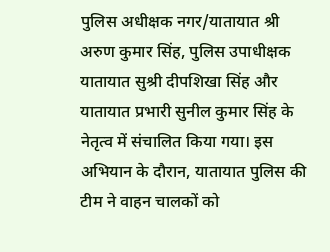पुलिस अधीक्षक नगर/यातायात श्री अरुण कुमार सिंह, पुलिस उपाधीक्षक यातायात सुश्री दीपशिखा सिंह और यातायात प्रभारी सुनील कुमार सिंह के नेतृत्व में संचालित किया गया। इस अभियान के दौरान, यातायात पुलिस की टीम ने वाहन चालकों को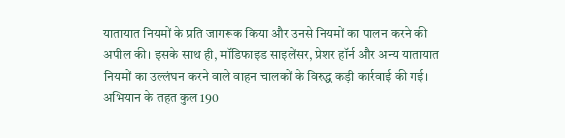यातायात नियमों के प्रति जागरूक किया और उनसे नियमों का पालन करने की अपील की। इसके साथ ही, मॉडिफाइड साइलेंसर, प्रेशर हॉर्न और अन्य यातायात नियमों का उल्लंघन करने वाले वाहन चालकों के विरुद्ध कड़ी कार्रवाई की गई। अभियान के तहत कुल 190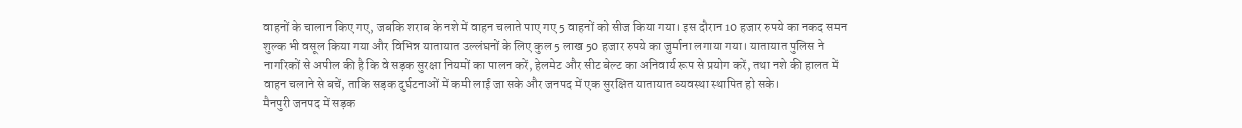वाहनों के चालान किए गए, जबकि शराब के नशे में वाहन चलाते पाए गए 5 वाहनों को सीज किया गया। इस दौरान 10 हजार रुपये का नकद समन शुल्क भी वसूल किया गया और विभिन्न यातायात उल्लंघनों के लिए कुल 5 लाख 50 हजार रुपये का जुर्माना लगाया गया। यातायात पुलिस ने नागरिकों से अपील की है कि वे सड़क सुरक्षा नियमों का पालन करें, हेलमेट और सीट बेल्ट का अनिवार्य रूप से प्रयोग करें, तथा नशे की हालत में वाहन चलाने से बचें, ताकि सड़क दुर्घटनाओं में कमी लाई जा सके और जनपद में एक सुरक्षित यातायात व्यवस्था स्थापित हो सके।
मैनपुरी जनपद में सड़क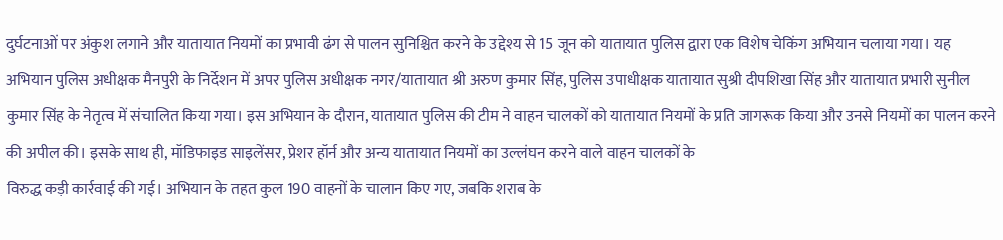दुर्घटनाओं पर अंकुश लगाने और यातायात नियमों का प्रभावी ढंग से पालन सुनिश्चित करने के उद्देश्य से 15 जून को यातायात पुलिस द्वारा एक विशेष चेकिंग अभियान चलाया गया। यह अभियान पुलिस अधीक्षक मैनपुरी के निर्देशन में अपर पुलिस अधीक्षक नगर/यातायात श्री अरुण कुमार सिंह, पुलिस उपाधीक्षक यातायात सुश्री दीपशिखा सिंह और यातायात प्रभारी सुनील कुमार सिंह के नेतृत्व में संचालित किया गया। इस अभियान के दौरान, यातायात पुलिस की टीम ने वाहन चालकों को यातायात नियमों के प्रति जागरूक किया और उनसे नियमों का पालन करने की अपील की। इसके साथ ही, मॉडिफाइड साइलेंसर, प्रेशर हॉर्न और अन्य यातायात नियमों का उल्लंघन करने वाले वाहन चालकों के
विरुद्ध कड़ी कार्रवाई की गई। अभियान के तहत कुल 190 वाहनों के चालान किए गए, जबकि शराब के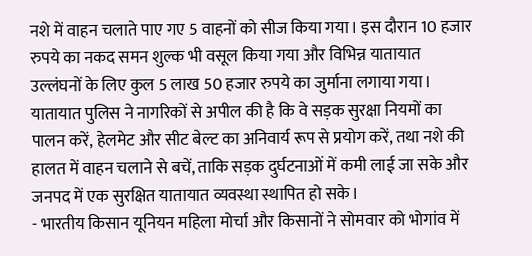नशे में वाहन चलाते पाए गए 5 वाहनों को सीज किया गया। इस दौरान 10 हजार रुपये का नकद समन शुल्क भी वसूल किया गया और विभिन्न यातायात उल्लंघनों के लिए कुल 5 लाख 50 हजार रुपये का जुर्माना लगाया गया। यातायात पुलिस ने नागरिकों से अपील की है कि वे सड़क सुरक्षा नियमों का पालन करें, हेलमेट और सीट बेल्ट का अनिवार्य रूप से प्रयोग करें, तथा नशे की हालत में वाहन चलाने से बचें, ताकि सड़क दुर्घटनाओं में कमी लाई जा सके और जनपद में एक सुरक्षित यातायात व्यवस्था स्थापित हो सके।
- भारतीय किसान यूनियन महिला मोर्चा और किसानों ने सोमवार को भोगांव में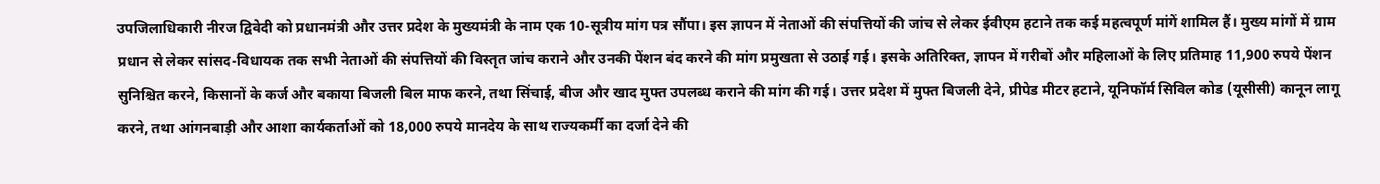उपजिलाधिकारी नीरज द्विवेदी को प्रधानमंत्री और उत्तर प्रदेश के मुख्यमंत्री के नाम एक 10-सूत्रीय मांग पत्र सौंपा। इस ज्ञापन में नेताओं की संपत्तियों की जांच से लेकर ईवीएम हटाने तक कई महत्वपूर्ण मांगें शामिल हैं। मुख्य मांगों में ग्राम प्रधान से लेकर सांसद-विधायक तक सभी नेताओं की संपत्तियों की विस्तृत जांच कराने और उनकी पेंशन बंद करने की मांग प्रमुखता से उठाई गई। इसके अतिरिक्त, ज्ञापन में गरीबों और महिलाओं के लिए प्रतिमाह 11,900 रुपये पेंशन सुनिश्चित करने, किसानों के कर्ज और बकाया बिजली बिल माफ करने, तथा सिंचाई, बीज और खाद मुफ्त उपलब्ध कराने की मांग की गई। उत्तर प्रदेश में मुफ्त बिजली देने, प्रीपेड मीटर हटाने, यूनिफॉर्म सिविल कोड (यूसीसी) कानून लागू करने, तथा आंगनबाड़ी और आशा कार्यकर्ताओं को 18,000 रुपये मानदेय के साथ राज्यकर्मी का दर्जा देने की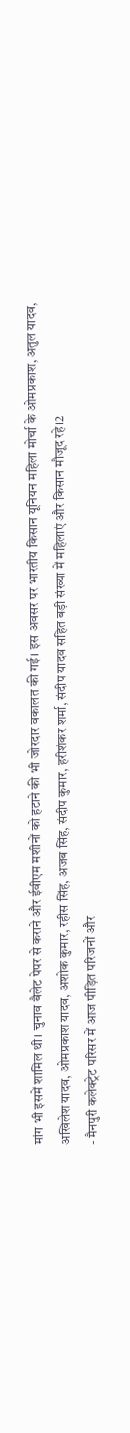मांग भी इसमें शामिल थी। चुनाव बैलेट पेपर से कराने और ईवीएम मशीनों को हटाने की भी जोरदार वकालत की गई। इस अवसर पर भारतीय किसान यूनियन महिला मोर्चा के ओमप्रकाश, अतुल यादव, अखिलेश यादव, ओमप्रकाश यादव, अशोक कुमार, रहीस सिंह, अजब सिंह, संदीप कुमार, हरीशंकर शर्मा, संदीप यादव सहित बड़ी संख्या में महिलाएं और किसान मौजूद रहे।2
- मैनपुरी कलेक्ट्रेट परिसर में आज पीड़ित परिजनों और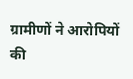ग्रामीणों ने आरोपियों की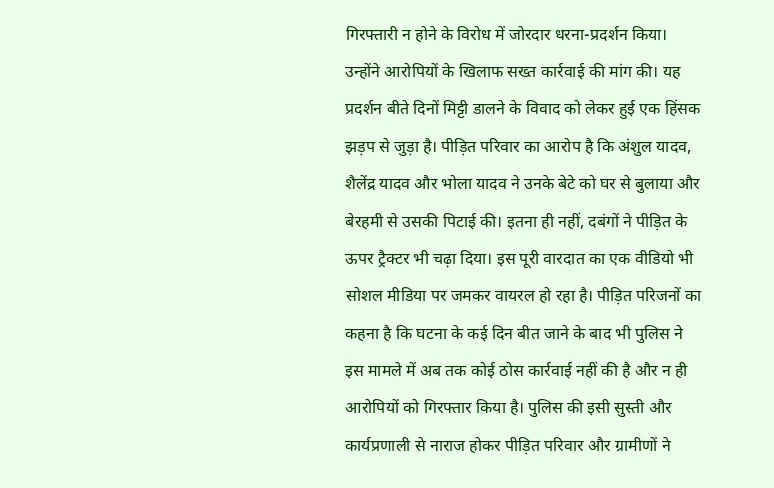गिरफ्तारी न होने के विरोध में जोरदार धरना-प्रदर्शन किया। उन्होंने आरोपियों के खिलाफ सख्त कार्रवाई की मांग की। यह प्रदर्शन बीते दिनों मिट्टी डालने के विवाद को लेकर हुई एक हिंसक झड़प से जुड़ा है। पीड़ित परिवार का आरोप है कि अंशुल यादव, शैलेंद्र यादव और भोला यादव ने उनके बेटे को घर से बुलाया और बेरहमी से उसकी पिटाई की। इतना ही नहीं, दबंगों ने पीड़ित के ऊपर ट्रैक्टर भी चढ़ा दिया। इस पूरी वारदात का एक वीडियो भी सोशल मीडिया पर जमकर वायरल हो रहा है। पीड़ित परिजनों का कहना है कि घटना के कई दिन बीत जाने के बाद भी पुलिस ने इस मामले में अब तक कोई ठोस कार्रवाई नहीं की है और न ही आरोपियों को गिरफ्तार किया है। पुलिस की इसी सुस्ती और कार्यप्रणाली से नाराज होकर पीड़ित परिवार और ग्रामीणों ने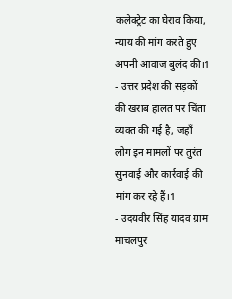कलेक्ट्रेट का घेराव किया, न्याय की मांग करते हुए अपनी आवाज बुलंद की।1
- उत्तर प्रदेश की सड़कों की खराब हालत पर चिंता व्यक्त की गई है, जहाँ लोग इन मामलों पर तुरंत सुनवाई और कार्रवाई की मांग कर रहे हैं।1
- उदयवीर सिंह यादव ग्राम माचलपुर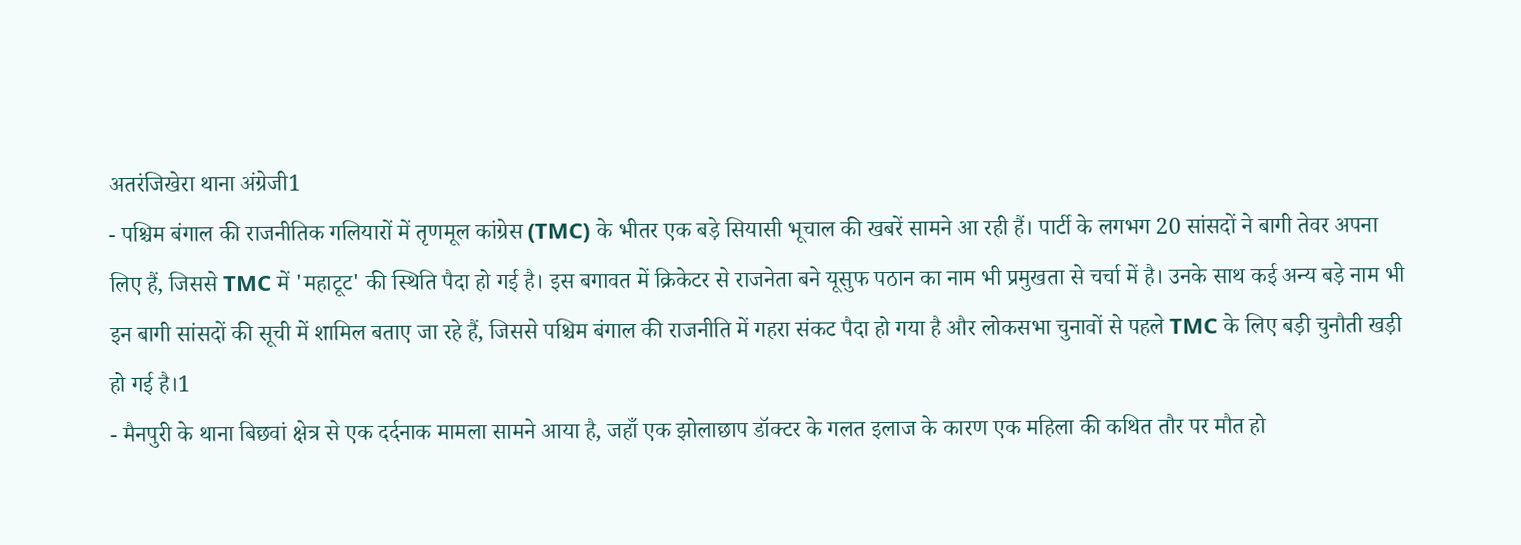अतरंजिखेरा थाना अंग्रेजी1
- पश्चिम बंगाल की राजनीतिक गलियारों में तृणमूल कांग्रेस (TMC) के भीतर एक बड़े सियासी भूचाल की खबरें सामने आ रही हैं। पार्टी के लगभग 20 सांसदों ने बागी तेवर अपना लिए हैं, जिससे TMC में 'महाटूट' की स्थिति पैदा हो गई है। इस बगावत में क्रिकेटर से राजनेता बने यूसुफ पठान का नाम भी प्रमुखता से चर्चा में है। उनके साथ कई अन्य बड़े नाम भी इन बागी सांसदों की सूची में शामिल बताए जा रहे हैं, जिससे पश्चिम बंगाल की राजनीति में गहरा संकट पैदा हो गया है और लोकसभा चुनावों से पहले TMC के लिए बड़ी चुनौती खड़ी हो गई है।1
- मैनपुरी के थाना बिछवां क्षेत्र से एक दर्दनाक मामला सामने आया है, जहाँ एक झोलाछाप डॉक्टर के गलत इलाज के कारण एक महिला की कथित तौर पर मौत हो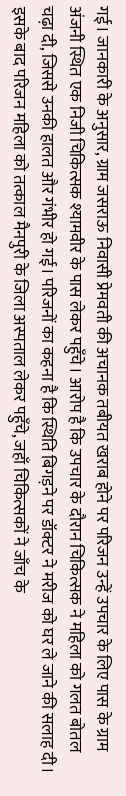गई। जानकारी के अनुसार, ग्राम जसराऊ निवासी प्रेमवती की अचानक तबीयत खराब होने पर परिजन उन्हें उपचार के लिए पास के ग्राम अंजनी स्थित एक निजी चिकित्सक श्यामवीर के पास लेकर पहुँचे। आरोप है कि उपचार के दौरान चिकित्सक ने महिला को गलत बोतल चढ़ा दी, जिससे उनकी हालत और गंभीर हो गई। परिजनों का कहना है कि स्थिति बिगड़ने पर डॉक्टर ने मरीज को घर ले जाने की सलाह दी। इसके बाद परिजन महिला को तत्काल मैनपुरी के जिला अस्पताल लेकर पहुँचे, जहाँ चिकित्सकों ने जाँच के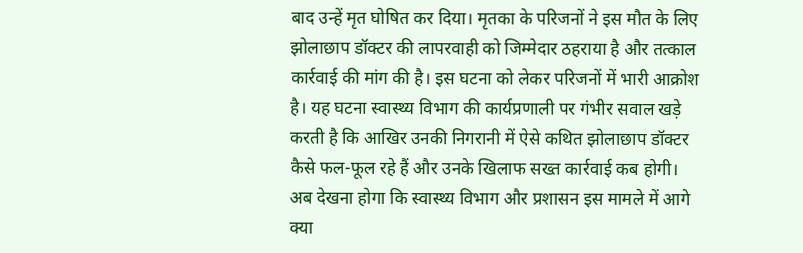बाद उन्हें मृत घोषित कर दिया। मृतका के परिजनों ने इस मौत के लिए झोलाछाप डॉक्टर की लापरवाही को जिम्मेदार ठहराया है और तत्काल कार्रवाई की मांग की है। इस घटना को लेकर परिजनों में भारी आक्रोश है। यह घटना स्वास्थ्य विभाग की कार्यप्रणाली पर गंभीर सवाल खड़े करती है कि आखिर उनकी निगरानी में ऐसे कथित झोलाछाप डॉक्टर कैसे फल-फूल रहे हैं और उनके खिलाफ सख्त कार्रवाई कब होगी। अब देखना होगा कि स्वास्थ्य विभाग और प्रशासन इस मामले में आगे क्या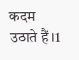कदम उठाते हैं।1